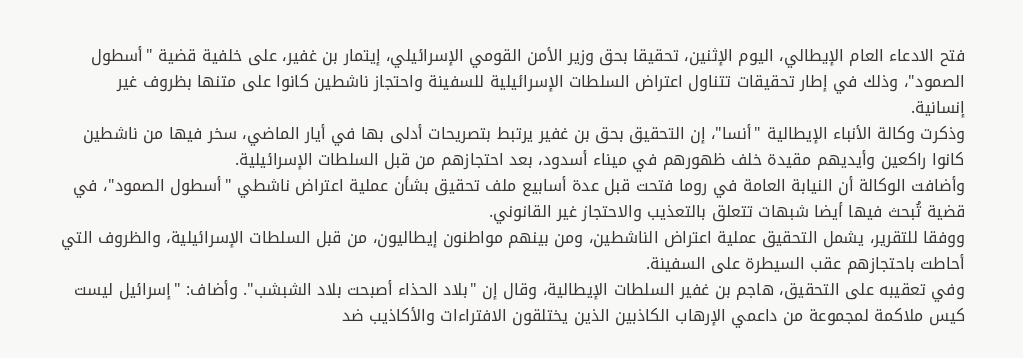فتح الادعاء العام الإيطالي، اليوم الإثنين، تحقيقا بحق وزير الأمن القومي الإسرائيلي، إيتمار بن غفير، على خلفية قضية "أسطول الصمود"، وذلك في إطار تحقيقات تتناول اعتراض السلطات الإسرائيلية للسفينة واحتجاز ناشطين كانوا على متنها بظروف غير إنسانية.
وذكرت وكالة الأنباء الإيطالية "أنسا"، إن التحقيق بحق بن غفير يرتبط بتصريحات أدلى بها في أيار الماضي، سخر فيها من ناشطين كانوا راكعين وأيديهم مقيدة خلف ظهورهم في ميناء أسدود، بعد احتجازهم من قبل السلطات الإسرائيلية.
وأضافت الوكالة أن النيابة العامة في روما فتحت قبل عدة أسابيع ملف تحقيق بشأن عملية اعتراض ناشطي "أسطول الصمود"، في قضية تُبحث فيها أيضا شبهات تتعلق بالتعذيب والاحتجاز غير القانوني.
ووفقا للتقرير، يشمل التحقيق عملية اعتراض الناشطين، ومن بينهم مواطنون إيطاليون، من قبل السلطات الإسرائيلية، والظروف التي أحاطت باحتجازهم عقب السيطرة على السفينة.
وفي تعقيبه على التحقيق، هاجم بن غفير السلطات الإيطالية، وقال إن "بلاد الحذاء أصبحت بلاد الشبشب". وأضاف: "إسرائيل ليست كيس ملاكمة لمجموعة من داعمي الإرهاب الكاذبين الذين يختلقون الافتراءات والأكاذيب ضد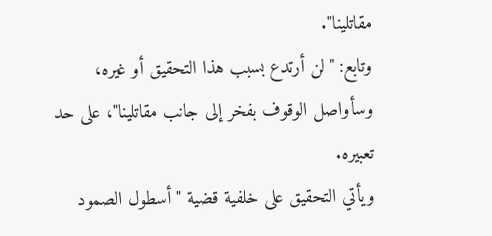مقاتلينا".
وتابع: "لن أرتدع بسبب هذا التحقيق أو غيره، وسأواصل الوقوف بفخر إلى جانب مقاتلينا"، على حد تعبيره.
ويأتي التحقيق على خلفية قضية "أسطول الصمود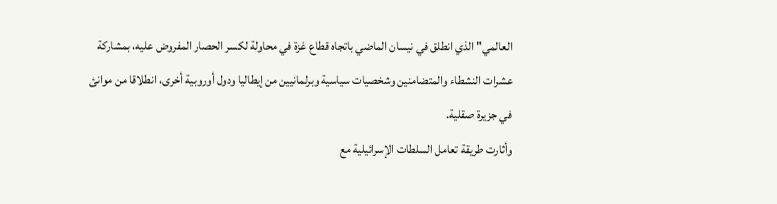العالمي" الذي انطلق في نيسان الماضي باتجاه قطاع غزة في محاولة لكسر الحصار المفروض عليه، بمشاركة عشرات النشطاء والمتضامنين وشخصيات سياسية وبرلمانيين من إيطاليا ودول أوروبية أخرى، انطلاقا من موانئ في جزيرة صقلية.
وأثارت طريقة تعامل السلطات الإسرائيلية مع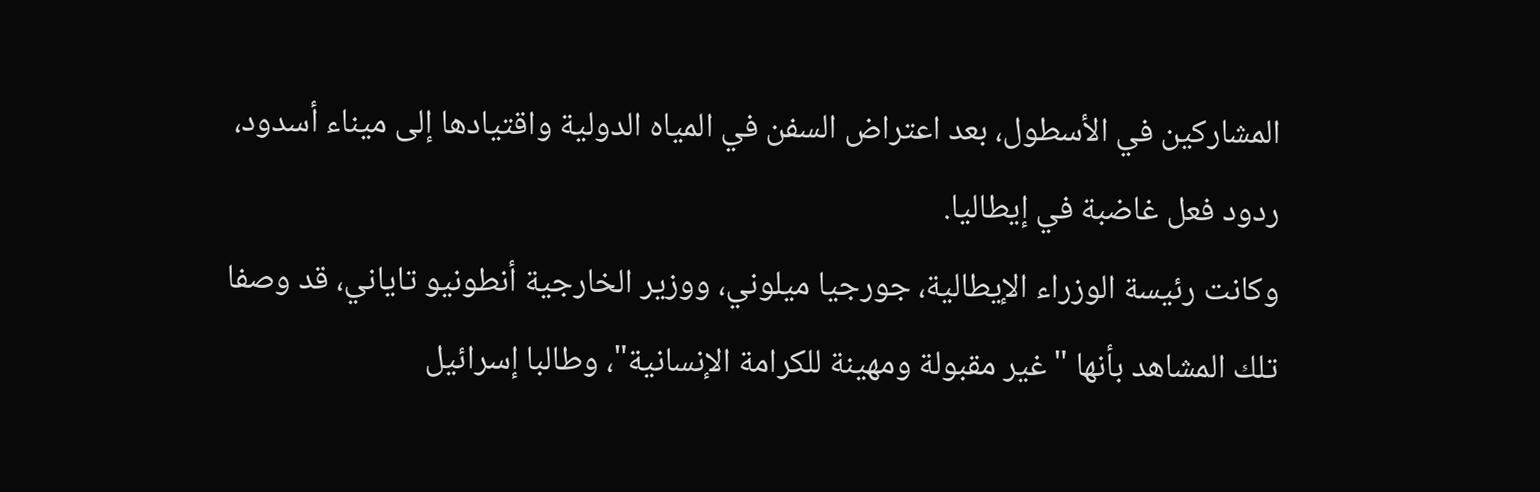المشاركين في الأسطول، بعد اعتراض السفن في المياه الدولية واقتيادها إلى ميناء أسدود، ردود فعل غاضبة في إيطاليا.
وكانت رئيسة الوزراء الإيطالية، جورجيا ميلوني، ووزير الخارجية أنطونيو تاياني، قد وصفا تلك المشاهد بأنها "غير مقبولة ومهينة للكرامة الإنسانية"، وطالبا إسرائيل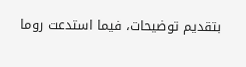بتقديم توضيحات، فيما استدعت روما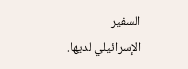السفير الإسرائيلي لديها.